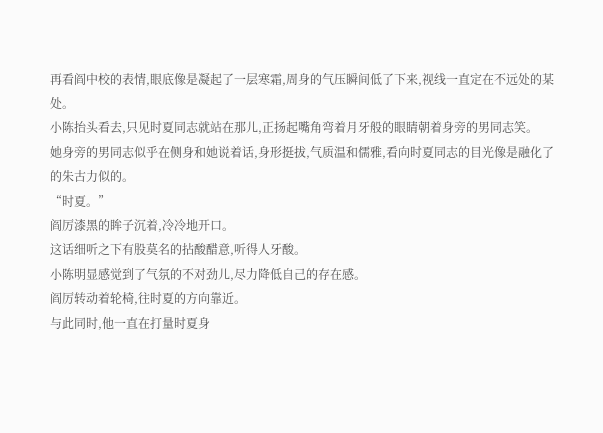再看阎中校的表情,眼底像是凝起了一层寒霜,周身的气压瞬间低了下来,视线一直定在不远处的某处。
小陈抬头看去,只见时夏同志就站在那儿,正扬起嘴角弯着月牙般的眼睛朝着身旁的男同志笑。
她身旁的男同志似乎在侧身和她说着话,身形挺拔,气质温和儒雅,看向时夏同志的目光像是融化了的朱古力似的。
“时夏。”
阎厉漆黑的眸子沉着,冷冷地开口。
这话细听之下有股莫名的拈酸醋意,听得人牙酸。
小陈明显感觉到了气氛的不对劲儿,尽力降低自己的存在感。
阎厉转动着轮椅,往时夏的方向靠近。
与此同时,他一直在打量时夏身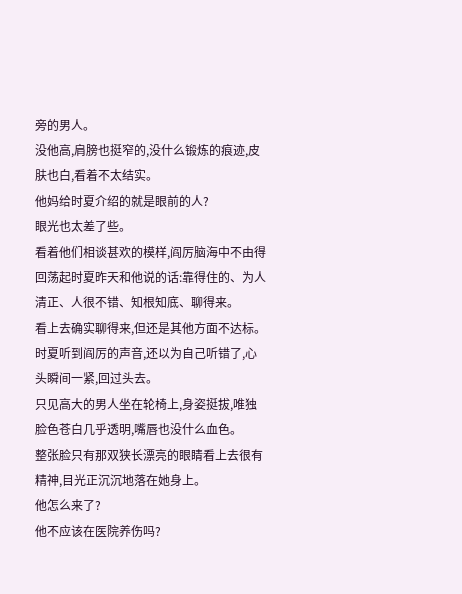旁的男人。
没他高,肩膀也挺窄的,没什么锻炼的痕迹,皮肤也白,看着不太结实。
他妈给时夏介绍的就是眼前的人?
眼光也太差了些。
看着他们相谈甚欢的模样,阎厉脑海中不由得回荡起时夏昨天和他说的话:靠得住的、为人清正、人很不错、知根知底、聊得来。
看上去确实聊得来,但还是其他方面不达标。
时夏听到阎厉的声音,还以为自己听错了,心头瞬间一紧,回过头去。
只见高大的男人坐在轮椅上,身姿挺拔,唯独脸色苍白几乎透明,嘴唇也没什么血色。
整张脸只有那双狭长漂亮的眼睛看上去很有精神,目光正沉沉地落在她身上。
他怎么来了?
他不应该在医院养伤吗?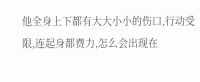他全身上下都有大大小小的伤口,行动受限,连起身都费力,怎么会出现在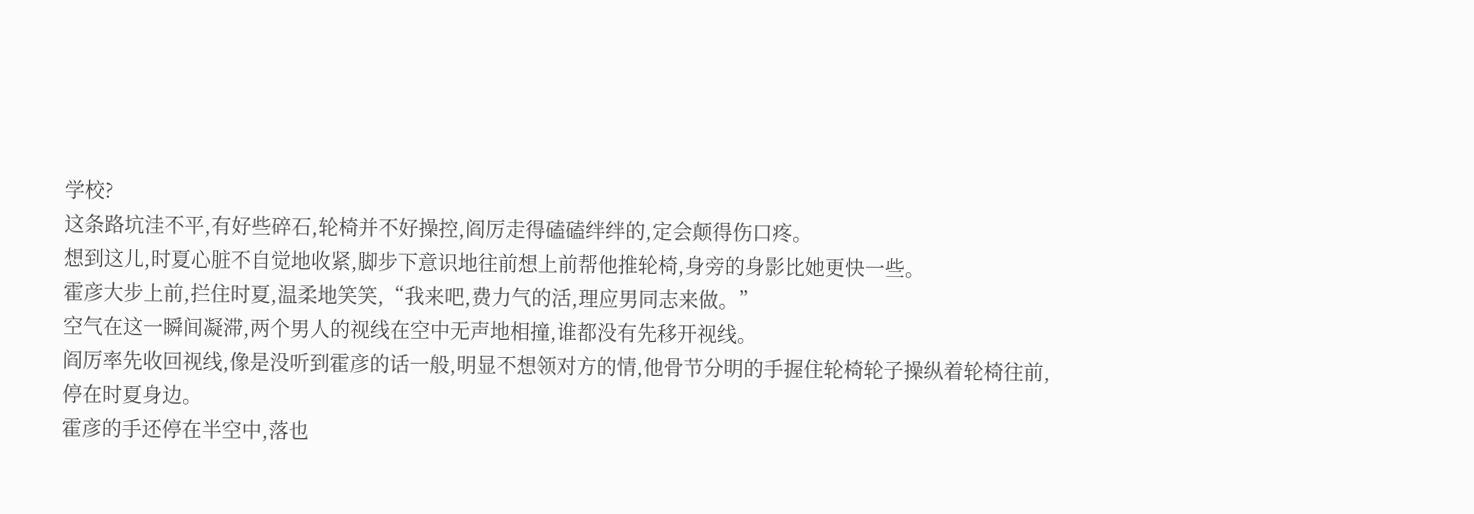学校?
这条路坑洼不平,有好些碎石,轮椅并不好操控,阎厉走得磕磕绊绊的,定会颠得伤口疼。
想到这儿,时夏心脏不自觉地收紧,脚步下意识地往前想上前帮他推轮椅,身旁的身影比她更快一些。
霍彦大步上前,拦住时夏,温柔地笑笑,“我来吧,费力气的活,理应男同志来做。”
空气在这一瞬间凝滞,两个男人的视线在空中无声地相撞,谁都没有先移开视线。
阎厉率先收回视线,像是没听到霍彦的话一般,明显不想领对方的情,他骨节分明的手握住轮椅轮子操纵着轮椅往前,停在时夏身边。
霍彦的手还停在半空中,落也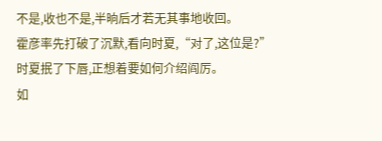不是,收也不是,半晌后才若无其事地收回。
霍彦率先打破了沉默,看向时夏,“对了,这位是?”
时夏抿了下唇,正想着要如何介绍阎厉。
如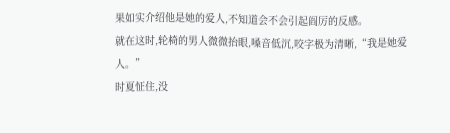果如实介绍他是她的爱人,不知道会不会引起阎厉的反感。
就在这时,轮椅的男人微微抬眼,嗓音低沉,咬字极为清晰,“我是她爱人。”
时夏怔住,没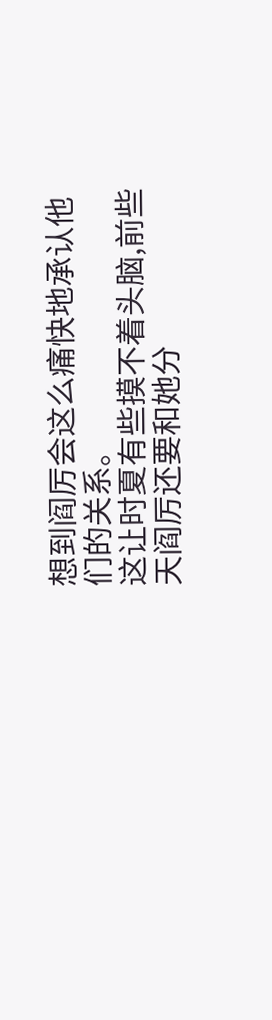想到阎厉会这么痛快地承认他们的关系。
这让时夏有些摸不着头脑,前些天阎厉还要和她分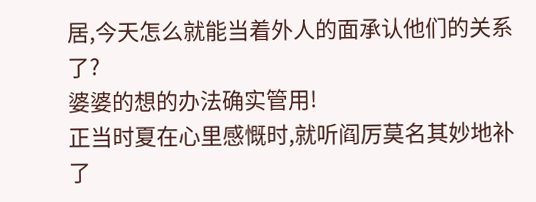居,今天怎么就能当着外人的面承认他们的关系了?
婆婆的想的办法确实管用!
正当时夏在心里感慨时,就听阎厉莫名其妙地补了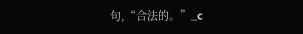句,“合法的。”_c